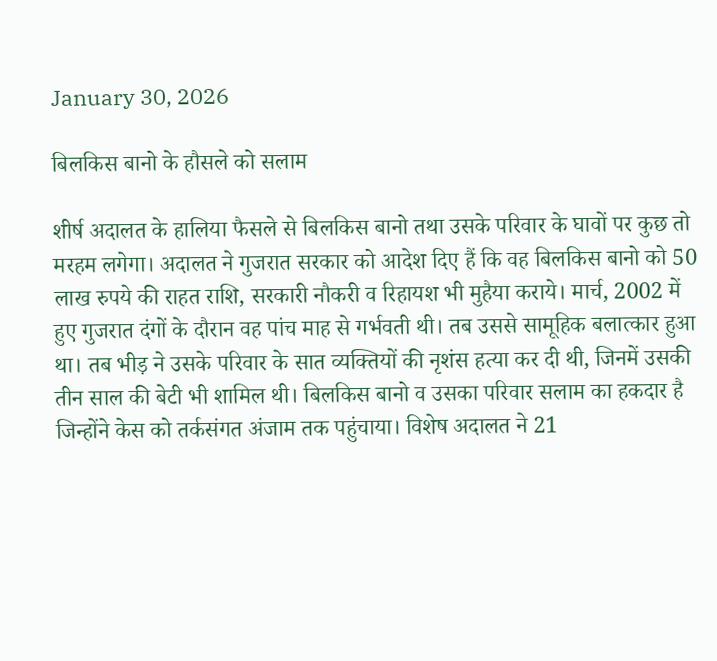January 30, 2026

बिलकिस बानो के हौसले को सलाम

शीर्ष अदालत के हालिया फैसले से बिलकिस बानो तथा उसके परिवार के घावों पर कुछ तो मरहम लगेगा। अदालत ने गुजरात सरकार को आदेश दिए हैं कि वह बिलकिस बानो को 50 लाख रुपये की राहत राशि, सरकारी नौकरी व रिहायश भी मुहैया कराये। मार्च, 2002 में हुए गुजरात दंगों के दौरान वह पांच माह से गर्भवती थी। तब उससे सामूहिक बलात्कार हुआ था। तब भीड़ ने उसके परिवार के सात व्यक्तियों की नृशंस हत्या कर दी थी, जिनमें उसकी तीन साल की बेटी भी शामिल थी। बिलकिस बानो व उसका परिवार सलाम का हकदार है जिन्होंने केस को तर्कसंगत अंजाम तक पहुंचाया। विशेष अदालत ने 21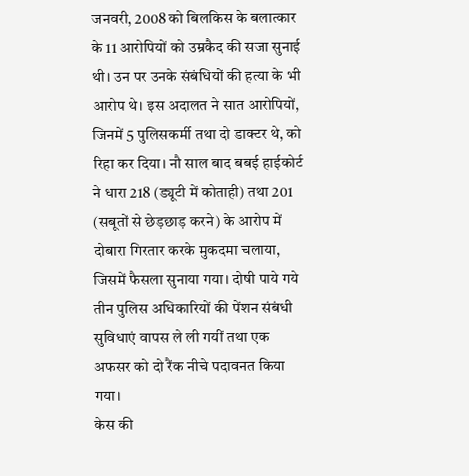जनवरी, 2008 को बिलकिस के बलात्कार के 11 आरोपियों को उम्रकैद की सजा सुनाई थी। उन पर उनके संबंधियों की हत्या के भी आरोप थे। इस अदालत ने सात आरोपियों, जिनमें 5 पुलिसकर्मी तथा दो डाक्टर थे, को रिहा कर दिया। नौ साल बाद बबई हाईकोर्ट ने धारा 218 (ड्यूटी में कोताही) तथा 201 (सबूतों से छेड़छाड़ करने) के आरोप में दोबारा गिरतार करके मुकदमा चलाया, जिसमें फैसला सुनाया गया। दोषी पाये गये तीन पुलिस अधिकारियों की पेंशन संबंधी सुविधाएं वापस ले ली गयीं तथा एक अफसर को दो रैंक नीचे पदावनत किया गया।
केस की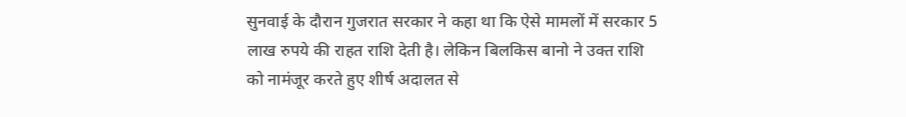सुनवाई के दौरान गुजरात सरकार ने कहा था कि ऐसे मामलों में सरकार 5 लाख रुपये की राहत राशि देती है। लेकिन बिलकिस बानो ने उक्त राशि को नामंजूर करते हुए शीर्ष अदालत से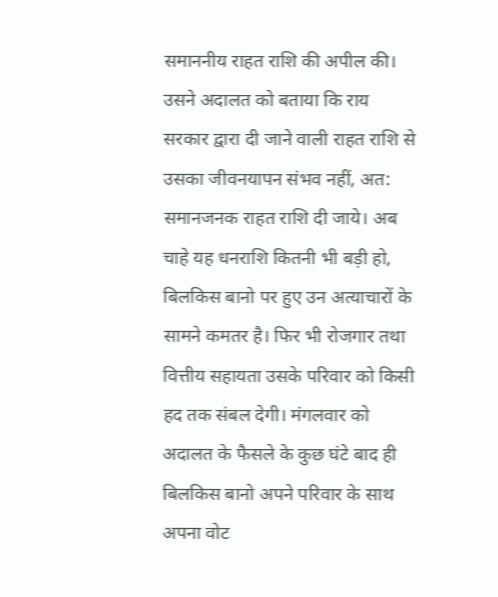समाननीय राहत राशि की अपील की। उसने अदालत को बताया कि राय सरकार द्वारा दी जाने वाली राहत राशि से उसका जीवनयापन संभव नहीं, अत: समानजनक राहत राशि दी जाये। अब चाहे यह धनराशि कितनी भी बड़ी हो, बिलकिस बानो पर हुए उन अत्याचारों के सामने कमतर है। फिर भी रोजगार तथा वित्तीय सहायता उसके परिवार को किसी हद तक संबल देगी। मंगलवार को अदालत के फैसले के कुछ घंटे बाद ही बिलकिस बानो अपने परिवार के साथ अपना वोट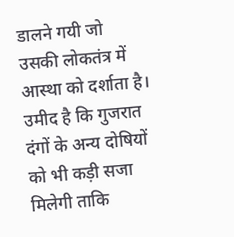डालने गयी जो उसकी लोकतंत्र में आस्था को दर्शाता है। उमीद है कि गुजरात दंगों के अन्य दोषियों को भी कड़ी सजा मिलेगी ताकि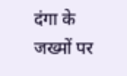दंगा के जख्मों पर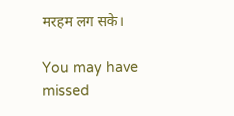मरहम लग सके।

You may have missed